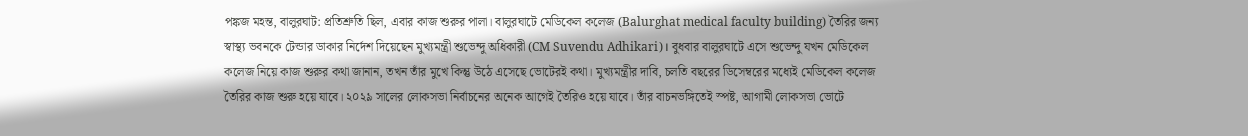পঙ্কজ মহন্ত, বালুরঘাট: প্রতিশ্রুতি ছিল, এবার কাজ শুরুর পালা। বালুরঘাটে মেডিকেল কলেজ (Balurghat medical faculty building) তৈরির জন্য স্বাস্থ্য ভবনকে টেন্ডার ডাকার নির্দেশ দিয়েছেন মুখ্যমন্ত্রী শুভেন্দু অধিকারী (CM Suvendu Adhikari)। বুধবার বালুরঘাটে এসে শুভেন্দু যখন মেডিকেল কলেজ নিয়ে কাজ শুরুর কথা জানান, তখন তাঁর মুখে কিন্তু উঠে এসেছে ভোটেরই কথা। মুখ্যমন্ত্রীর দাবি, চলতি বছরের ডিসেম্বরের মধ্যেই মেডিকেল কলেজ তৈরির কাজ শুরু হয়ে যাবে। ২০২৯ সালের লোকসভা নির্বাচনের অনেক আগেই তৈরিও হয়ে যাবে। তাঁর বাচনভঙ্গিতেই স্পষ্ট, আগামী লোকসভা ভোটে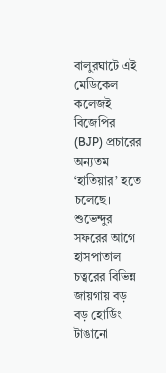বালুরঘাটে এই মেডিকেল কলেজই বিজেপির (BJP) প্রচারের অন্যতম ‘হাতিয়ার’ হতে চলেছে।
শুভেন্দুর সফরের আগে হাসপাতাল চত্বরের বিভিন্ন জায়গায় বড় বড় হোর্ডিং টাঙানো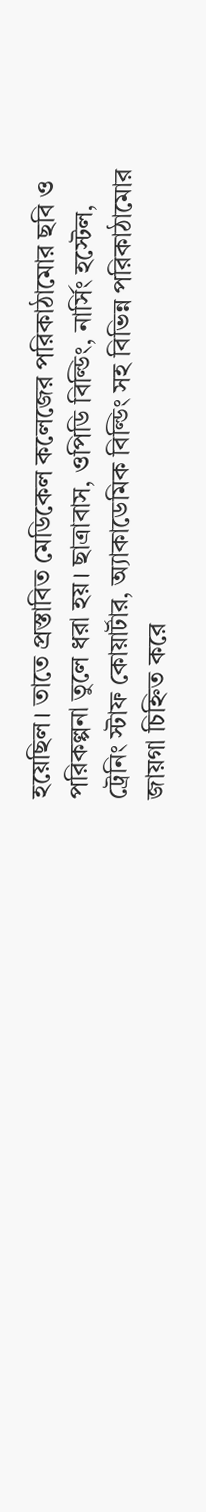হয়েছিল। তাতে প্রস্তাবিত মেডিকেল কলেজের পরিকাঠামোর ছবি ও পরিকল্পনা তুলে ধরা হয়। ছাত্রাবাস, ওপিডি বিল্ডিং, নার্সিং হস্টেল, ট্রেনিং স্টাফ কোয়ার্টার, অ্যাকাডেমিক বিল্ডিং সহ বিভিন্ন পরিকাঠামোর জায়গা চিহ্নিত করে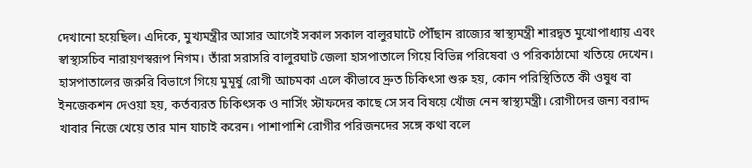দেখানো হয়েছিল। এদিকে, মুখ্যমন্ত্রীর আসার আগেই সকাল সকাল বালুরঘাটে পৌঁছান রাজ্যের স্বাস্থ্যমন্ত্রী শারদ্বত মুখোপাধ্যায় এবং স্বাস্থ্যসচিব নারায়ণস্বরূপ নিগম। তাঁরা সরাসরি বালুরঘাট জেলা হাসপাতালে গিয়ে বিভিন্ন পরিষেবা ও পরিকাঠামো খতিয়ে দেখেন। হাসপাতালের জরুরি বিভাগে গিয়ে মুমূর্ষু রোগী আচমকা এলে কীভাবে দ্রুত চিকিৎসা শুরু হয়, কোন পরিস্থিতিতে কী ওষুধ বা ইনজেকশন দেওয়া হয়, কর্তব্যরত চিকিৎসক ও নার্সিং স্টাফদের কাছে সে সব বিষয়ে খোঁজ নেন স্বাস্থ্যমন্ত্রী। রোগীদের জন্য বরাদ্দ খাবার নিজে খেয়ে তার মান যাচাই করেন। পাশাপাশি রোগীর পরিজনদের সঙ্গে কথা বলে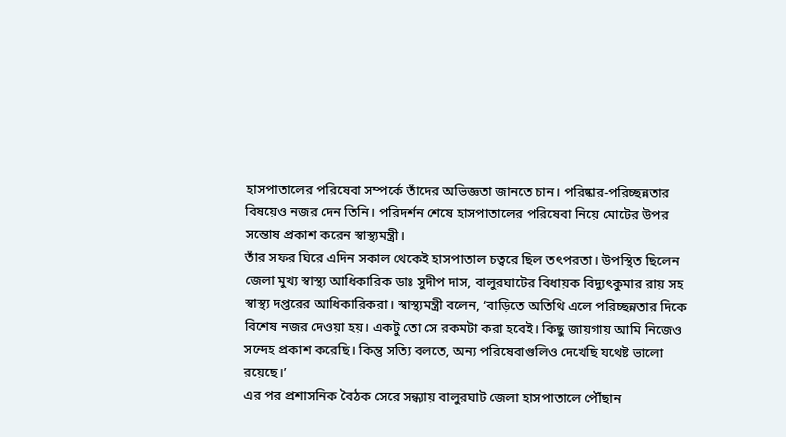হাসপাতালের পরিষেবা সম্পর্কে তাঁদের অভিজ্ঞতা জানতে চান। পরিষ্কার-পরিচ্ছন্নতার বিষয়েও নজর দেন তিনি। পরিদর্শন শেষে হাসপাতালের পরিষেবা নিয়ে মোটের উপর সন্তোষ প্রকাশ করেন স্বাস্থ্যমন্ত্রী।
তাঁর সফর ঘিরে এদিন সকাল থেকেই হাসপাতাল চত্বরে ছিল তৎপরতা। উপস্থিত ছিলেন জেলা মুখ্য স্বাস্থ্য আধিকারিক ডাঃ সুদীপ দাস, বালুরঘাটের বিধায়ক বিদ্যুৎকুমার রায় সহ স্বাস্থ্য দপ্তরের আধিকারিকরা। স্বাস্থ্যমন্ত্রী বলেন, ‘বাড়িতে অতিথি এলে পরিচ্ছন্নতার দিকে বিশেষ নজর দেওয়া হয়। একটু তো সে রকমটা করা হবেই। কিছু জায়গায় আমি নিজেও সন্দেহ প্রকাশ করেছি। কিন্তু সত্যি বলতে, অন্য পরিষেবাগুলিও দেখেছি যথেষ্ট ভালো রয়েছে।’
এর পর প্রশাসনিক বৈঠক সেরে সন্ধ্যায় বালুরঘাট জেলা হাসপাতালে পৌঁছান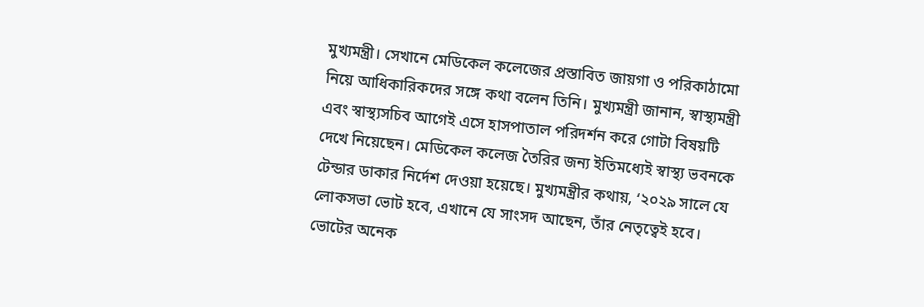মুখ্যমন্ত্রী। সেখানে মেডিকেল কলেজের প্রস্তাবিত জায়গা ও পরিকাঠামো নিয়ে আধিকারিকদের সঙ্গে কথা বলেন তিনি। মুখ্যমন্ত্রী জানান, স্বাস্থ্যমন্ত্রী এবং স্বাস্থ্যসচিব আগেই এসে হাসপাতাল পরিদর্শন করে গোটা বিষয়টি দেখে নিয়েছেন। মেডিকেল কলেজ তৈরির জন্য ইতিমধ্যেই স্বাস্থ্য ভবনকে টেন্ডার ডাকার নির্দেশ দেওয়া হয়েছে। মুখ্যমন্ত্রীর কথায়, ‘২০২৯ সালে যে লোকসভা ভোট হবে, এখানে যে সাংসদ আছেন, তাঁর নেতৃত্বেই হবে। ভোটের অনেক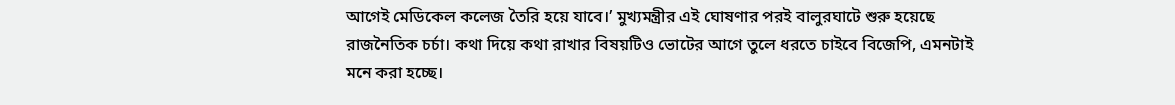আগেই মেডিকেল কলেজ তৈরি হয়ে যাবে।’ মুখ্যমন্ত্রীর এই ঘোষণার পরই বালুরঘাটে শুরু হয়েছে রাজনৈতিক চর্চা। কথা দিয়ে কথা রাখার বিষয়টিও ভোটের আগে তুলে ধরতে চাইবে বিজেপি, এমনটাই মনে করা হচ্ছে।